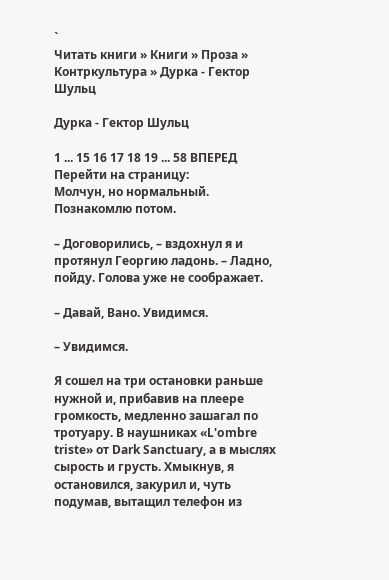`
Читать книги » Книги » Проза » Контркультура » Дурка - Гектор Шульц

Дурка - Гектор Шульц

1 ... 15 16 17 18 19 ... 58 ВПЕРЕД
Перейти на страницу:
Молчун, но нормальный. Познакомлю потом.

– Договорились, – вздохнул я и протянул Георгию ладонь. – Ладно, пойду. Голова уже не соображает.

– Давай, Вано. Увидимся.

– Увидимся.

Я сошел на три остановки раньше нужной и, прибавив на плеере громкость, медленно зашагал по тротуару. В наушниках «L'ombre triste» от Dark Sanctuary, а в мыслях сырость и грусть. Хмыкнув, я остановился, закурил и, чуть подумав, вытащил телефон из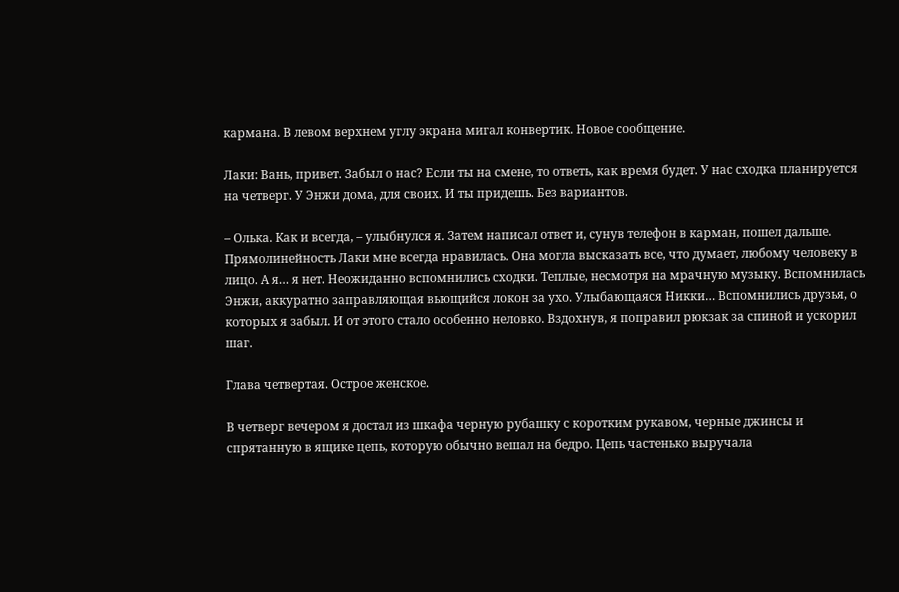кармана. В левом верхнем углу экрана мигал конвертик. Новое сообщение.

Лаки: Вань, привет. Забыл о нас? Если ты на смене, то ответь, как время будет. У нас сходка планируется на четверг. У Энжи дома, для своих. И ты придешь. Без вариантов.

– Олька. Как и всегда, – улыбнулся я. Затем написал ответ и, сунув телефон в карман, пошел дальше. Прямолинейность Лаки мне всегда нравилась. Она могла высказать все, что думает, любому человеку в лицо. А я… я нет. Неожиданно вспомнились сходки. Теплые, несмотря на мрачную музыку. Вспомнилась Энжи, аккуратно заправляющая вьющийся локон за ухо. Улыбающаяся Никки… Вспомнились друзья, о которых я забыл. И от этого стало особенно неловко. Вздохнув, я поправил рюкзак за спиной и ускорил шаг.

Глава четвертая. Острое женское.

В четверг вечером я достал из шкафа черную рубашку с коротким рукавом, черные джинсы и спрятанную в ящике цепь, которую обычно вешал на бедро. Цепь частенько выручала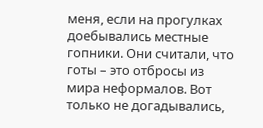меня, если на прогулках доебывались местные гопники. Они считали, что готы – это отбросы из мира неформалов. Вот только не догадывались,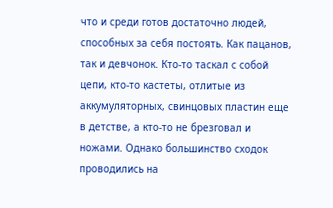что и среди готов достаточно людей, способных за себя постоять. Как пацанов, так и девчонок. Кто-то таскал с собой цепи, кто-то кастеты, отлитые из аккумуляторных, свинцовых пластин еще в детстве, а кто-то не брезговал и ножами. Однако большинство сходок проводились на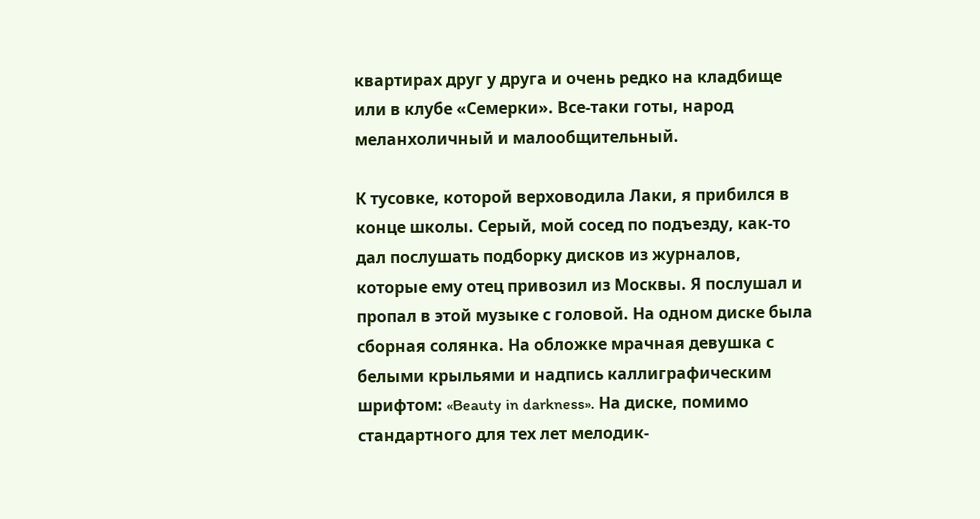квартирах друг у друга и очень редко на кладбище или в клубе «Семерки». Все-таки готы, народ меланхоличный и малообщительный.

К тусовке, которой верховодила Лаки, я прибился в конце школы. Серый, мой сосед по подъезду, как-то дал послушать подборку дисков из журналов, которые ему отец привозил из Москвы. Я послушал и пропал в этой музыке с головой. На одном диске была сборная солянка. На обложке мрачная девушка с белыми крыльями и надпись каллиграфическим шрифтом: «Beauty in darkness». На диске, помимо стандартного для тех лет мелодик-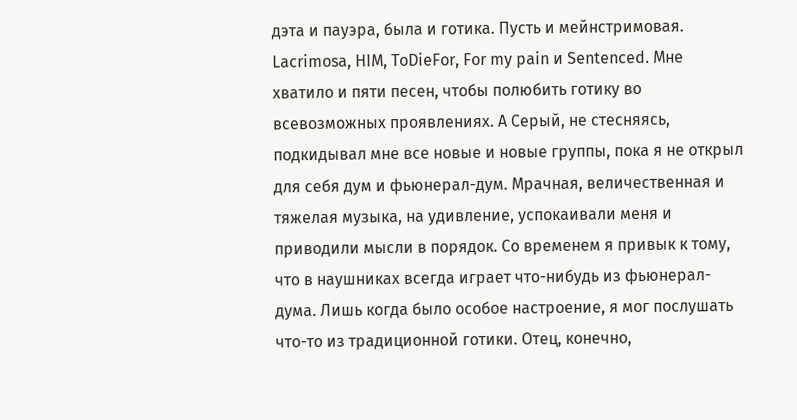дэта и пауэра, была и готика. Пусть и мейнстримовая. Lacrimosa, HIM, ToDieFor, For my pain и Sentenced. Мне хватило и пяти песен, чтобы полюбить готику во всевозможных проявлениях. А Серый, не стесняясь, подкидывал мне все новые и новые группы, пока я не открыл для себя дум и фьюнерал-дум. Мрачная, величественная и тяжелая музыка, на удивление, успокаивали меня и приводили мысли в порядок. Со временем я привык к тому, что в наушниках всегда играет что-нибудь из фьюнерал-дума. Лишь когда было особое настроение, я мог послушать что-то из традиционной готики. Отец, конечно,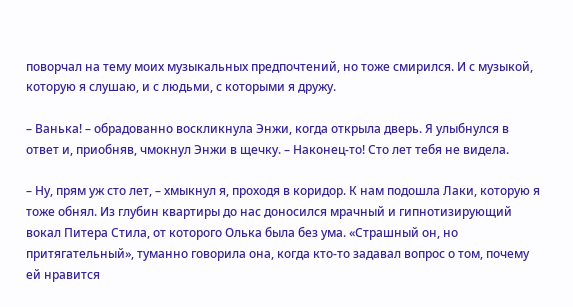поворчал на тему моих музыкальных предпочтений, но тоже смирился. И с музыкой, которую я слушаю, и с людьми, с которыми я дружу.

– Ванька! – обрадованно воскликнула Энжи, когда открыла дверь. Я улыбнулся в ответ и, приобняв, чмокнул Энжи в щечку. – Наконец-то! Сто лет тебя не видела.

– Ну, прям уж сто лет, – хмыкнул я, проходя в коридор. К нам подошла Лаки, которую я тоже обнял. Из глубин квартиры до нас доносился мрачный и гипнотизирующий вокал Питера Стила, от которого Олька была без ума. «Страшный он, но притягательный», туманно говорила она, когда кто-то задавал вопрос о том, почему ей нравится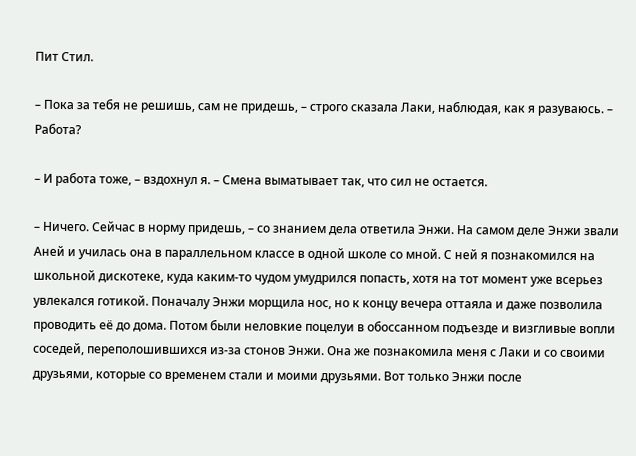Пит Стил.

– Пока за тебя не решишь, сам не придешь, – строго сказала Лаки, наблюдая, как я разуваюсь. – Работа?

– И работа тоже, – вздохнул я. – Смена выматывает так, что сил не остается.

– Ничего. Сейчас в норму придешь, – со знанием дела ответила Энжи. На самом деле Энжи звали Аней и училась она в параллельном классе в одной школе со мной. С ней я познакомился на школьной дискотеке, куда каким-то чудом умудрился попасть, хотя на тот момент уже всерьез увлекался готикой. Поначалу Энжи морщила нос, но к концу вечера оттаяла и даже позволила проводить её до дома. Потом были неловкие поцелуи в обоссанном подъезде и визгливые вопли соседей, переполошившихся из-за стонов Энжи. Она же познакомила меня с Лаки и со своими друзьями, которые со временем стали и моими друзьями. Вот только Энжи после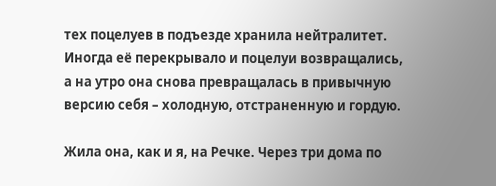тех поцелуев в подъезде хранила нейтралитет. Иногда её перекрывало и поцелуи возвращались, а на утро она снова превращалась в привычную версию себя – холодную, отстраненную и гордую.

Жила она, как и я, на Речке. Через три дома по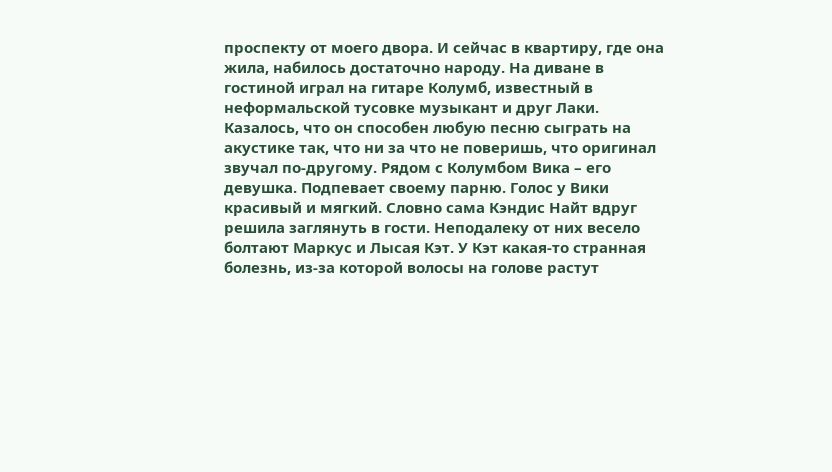проспекту от моего двора. И сейчас в квартиру, где она жила, набилось достаточно народу. На диване в гостиной играл на гитаре Колумб, известный в неформальской тусовке музыкант и друг Лаки. Казалось, что он способен любую песню сыграть на акустике так, что ни за что не поверишь, что оригинал звучал по-другому. Рядом с Колумбом Вика – его девушка. Подпевает своему парню. Голос у Вики красивый и мягкий. Словно сама Кэндис Найт вдруг решила заглянуть в гости. Неподалеку от них весело болтают Маркус и Лысая Кэт. У Кэт какая-то странная болезнь, из-за которой волосы на голове растут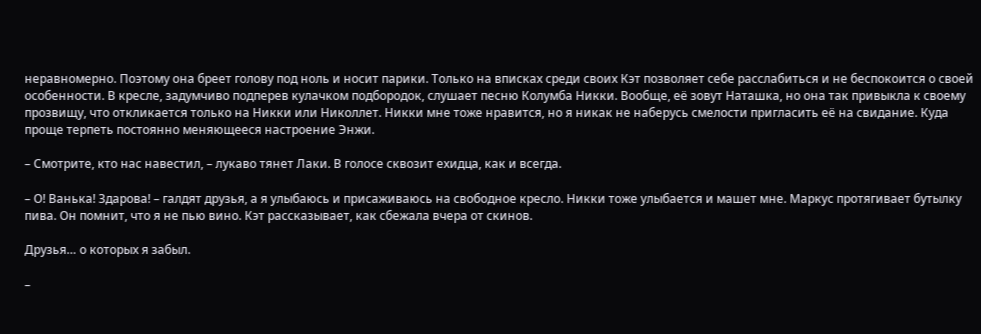неравномерно. Поэтому она бреет голову под ноль и носит парики. Только на вписках среди своих Кэт позволяет себе расслабиться и не беспокоится о своей особенности. В кресле, задумчиво подперев кулачком подбородок, слушает песню Колумба Никки. Вообще, её зовут Наташка, но она так привыкла к своему прозвищу, что откликается только на Никки или Николлет. Никки мне тоже нравится, но я никак не наберусь смелости пригласить её на свидание. Куда проще терпеть постоянно меняющееся настроение Энжи.

– Смотрите, кто нас навестил, – лукаво тянет Лаки. В голосе сквозит ехидца, как и всегда.

– О! Ванька! Здарова! – галдят друзья, а я улыбаюсь и присаживаюсь на свободное кресло. Никки тоже улыбается и машет мне. Маркус протягивает бутылку пива. Он помнит, что я не пью вино. Кэт рассказывает, как сбежала вчера от скинов.

Друзья… о которых я забыл.

–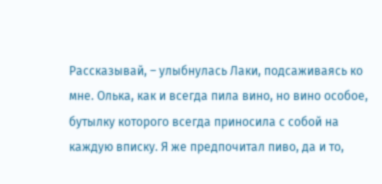Рассказывай, – улыбнулась Лаки, подсаживаясь ко мне. Олька, как и всегда пила вино, но вино особое, бутылку которого всегда приносила с собой на каждую вписку. Я же предпочитал пиво, да и то,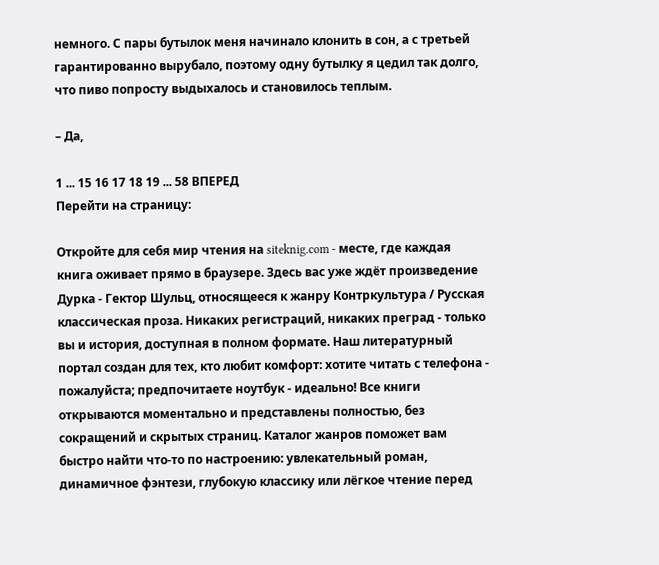немного. С пары бутылок меня начинало клонить в сон, а с третьей гарантированно вырубало, поэтому одну бутылку я цедил так долго, что пиво попросту выдыхалось и становилось теплым.

– Да,

1 ... 15 16 17 18 19 ... 58 ВПЕРЕД
Перейти на страницу:

Откройте для себя мир чтения на siteknig.com - месте, где каждая книга оживает прямо в браузере. Здесь вас уже ждёт произведение Дурка - Гектор Шульц, относящееся к жанру Контркультура / Русская классическая проза. Никаких регистраций, никаких преград - только вы и история, доступная в полном формате. Наш литературный портал создан для тех, кто любит комфорт: хотите читать с телефона - пожалуйста; предпочитаете ноутбук - идеально! Все книги открываются моментально и представлены полностью, без сокращений и скрытых страниц. Каталог жанров поможет вам быстро найти что-то по настроению: увлекательный роман, динамичное фэнтези, глубокую классику или лёгкое чтение перед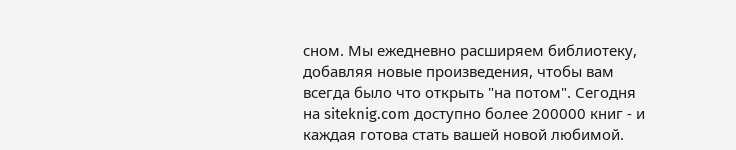сном. Мы ежедневно расширяем библиотеку, добавляя новые произведения, чтобы вам всегда было что открыть "на потом". Сегодня на siteknig.com доступно более 200000 книг - и каждая готова стать вашей новой любимой.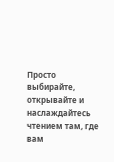Просто выбирайте, открывайте и наслаждайтесь чтением там, где вам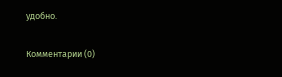удобно.

Комментарии (0)